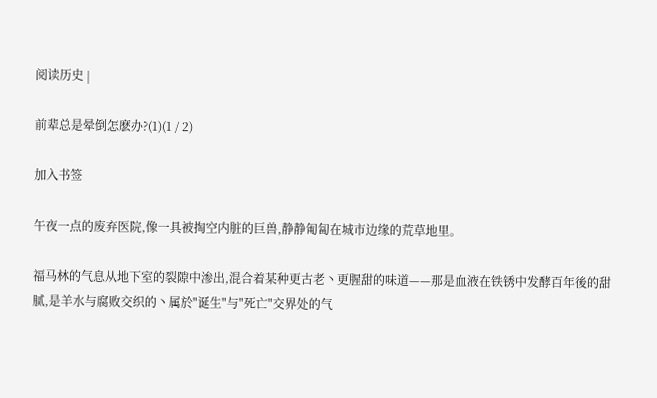阅读历史 |

前辈总是晕倒怎麽办?(1)(1 / 2)

加入书签

午夜一点的废弃医院,像一具被掏空内脏的巨兽,静静匍匐在城市边缘的荒草地里。

福马林的气息从地下室的裂隙中渗出,混合着某种更古老丶更腥甜的味道——那是血液在铁锈中发酵百年後的甜腻,是羊水与腐败交织的丶属於"诞生"与"死亡"交界处的气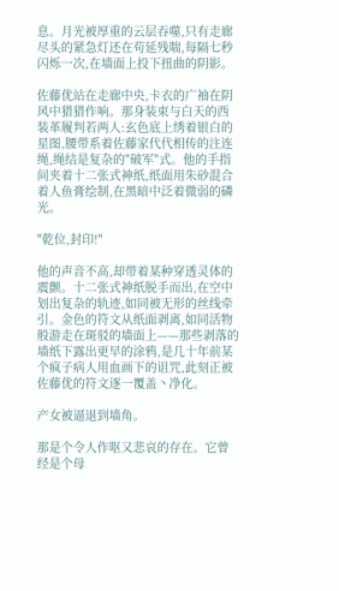息。月光被厚重的云层吞噬,只有走廊尽头的紧急灯还在苟延残喘,每隔七秒闪烁一次,在墙面上投下扭曲的阴影。

佐藤优站在走廊中央,卡衣的广袖在阴风中猎猎作响。那身装束与白天的西装革履判若两人:玄色底上绣着银白的星图,腰带系着佐藤家代代相传的注连绳,绳结是复杂的"破军"式。他的手指间夹着十二张式神纸,纸面用朱砂混合着人鱼膏绘制,在黑暗中泛着微弱的磷光。

"乾位,封印!"

他的声音不高,却带着某种穿透灵体的震颤。十二张式神纸脱手而出,在空中划出复杂的轨迹,如同被无形的丝线牵引。金色的符文从纸面剥离,如同活物般游走在斑驳的墙面上——那些剥落的墙纸下露出更早的涂鸦,是几十年前某个疯子病人用血画下的诅咒,此刻正被佐藤优的符文逐一覆盖丶净化。

产女被逼退到墙角。

那是个令人作呕又悲哀的存在。它曾经是个母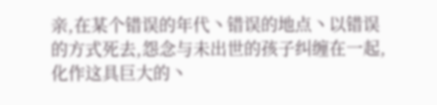亲,在某个错误的年代丶错误的地点丶以错误的方式死去,怨念与未出世的孩子纠缠在一起,化作这具巨大的丶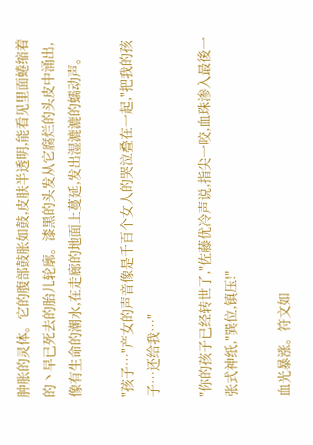肿胀的灵体。它的腹部鼓胀如鼓,皮肤半透明,能看见里面蜷缩着的丶早已死去的胎儿轮廓。漆黑的头发从它腐烂的头皮中涌出,像有生命的潮水,在走廊的地面上蔓延,发出湿漉漉的蠕动声。

"孩子…"产女的声音像是千百个女人的哭泣叠在一起,"把我的孩子…还给我…"

"你的孩子已经转世了,"佐藤优冷声说,指尖一咬,血珠渗入最後一张式神纸,"巽位,镇压!"

血光暴涨。符文如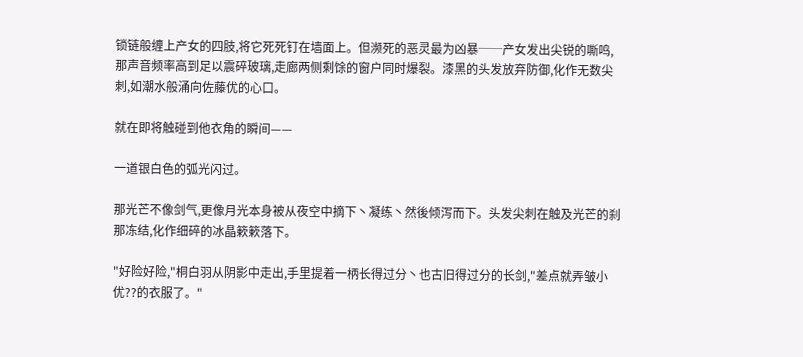锁链般缠上产女的四肢,将它死死钉在墙面上。但濒死的恶灵最为凶暴──产女发出尖锐的嘶鸣,那声音频率高到足以震碎玻璃,走廊两侧剩馀的窗户同时爆裂。漆黑的头发放弃防御,化作无数尖刺,如潮水般涌向佐藤优的心口。

就在即将触碰到他衣角的瞬间——

一道银白色的弧光闪过。

那光芒不像剑气,更像月光本身被从夜空中摘下丶凝练丶然後倾泻而下。头发尖刺在触及光芒的刹那冻结,化作细碎的冰晶簌簌落下。

"好险好险,"桐白羽从阴影中走出,手里提着一柄长得过分丶也古旧得过分的长剑,"差点就弄皱小优??的衣服了。"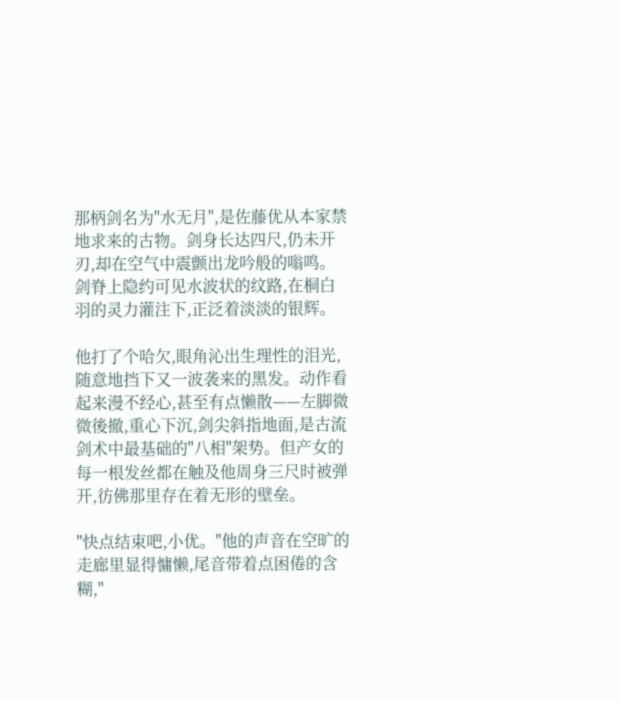那柄剑名为"水无月",是佐藤优从本家禁地求来的古物。剑身长达四尺,仍未开刃,却在空气中震颤出龙吟般的嗡鸣。剑脊上隐约可见水波状的纹路,在桐白羽的灵力灌注下,正泛着淡淡的银辉。

他打了个哈欠,眼角沁出生理性的泪光,随意地挡下又一波袭来的黑发。动作看起来漫不经心,甚至有点懒散——左脚微微後撤,重心下沉,剑尖斜指地面,是古流剑术中最基础的"八相"架势。但产女的每一根发丝都在触及他周身三尺时被弹开,彷佛那里存在着无形的壁垒。

"快点结束吧,小优。"他的声音在空旷的走廊里显得慵懒,尾音带着点困倦的含糊,"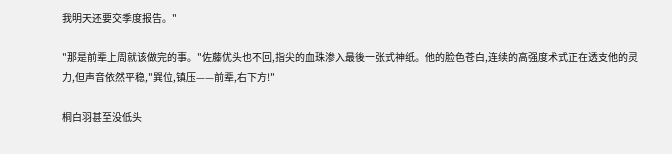我明天还要交季度报告。"

"那是前辈上周就该做完的事。"佐藤优头也不回,指尖的血珠渗入最後一张式神纸。他的脸色苍白,连续的高强度术式正在透支他的灵力,但声音依然平稳,"巽位,镇压——前辈,右下方!"

桐白羽甚至没低头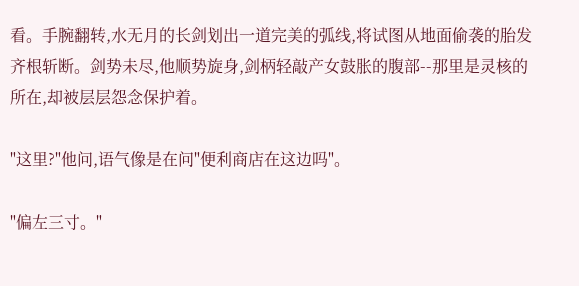看。手腕翻转,水无月的长剑划出一道完美的弧线,将试图从地面偷袭的胎发齐根斩断。剑势未尽,他顺势旋身,剑柄轻敲产女鼓胀的腹部--那里是灵核的所在,却被层层怨念保护着。

"这里?"他问,语气像是在问"便利商店在这边吗"。

"偏左三寸。"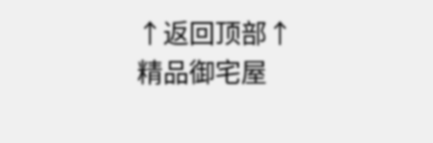↑返回顶部↑
精品御宅屋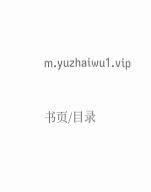m.yuzhaiwu1.vip

书页/目录